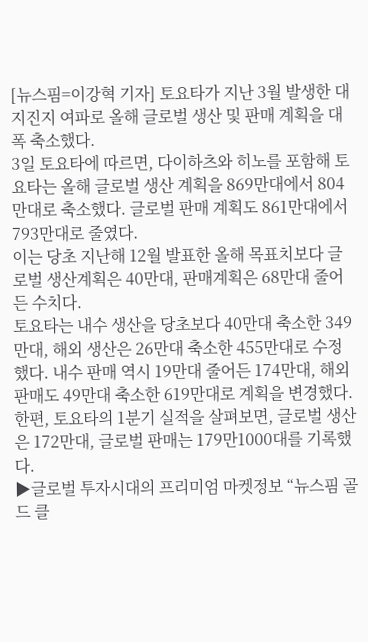[뉴스핌=이강혁 기자] 토요타가 지난 3월 발생한 대지진지 여파로 올해 글로벌 생산 및 판매 계획을 대폭 축소했다.
3일 토요타에 따르면, 다이하츠와 히노를 포함해 토요타는 올해 글로벌 생산 계획을 869만대에서 804만대로 축소했다. 글로벌 판매 계획도 861만대에서 793만대로 줄였다.
이는 당초 지난해 12월 발표한 올해 목표치보다 글로벌 생산계획은 40만대, 판매계획은 68만대 줄어든 수치다.
토요타는 내수 생산을 당초보다 40만대 축소한 349만대, 해외 생산은 26만대 축소한 455만대로 수정했다. 내수 판매 역시 19만대 줄어든 174만대, 해외 판매도 49만대 축소한 619만대로 계획을 변경했다.
한편, 토요타의 1분기 실적을 살펴보면, 글로벌 생산은 172만대, 글로벌 판매는 179만1000대를 기록했다.
▶글로벌 투자시대의 프리미엄 마켓정보 “뉴스핌 골드 클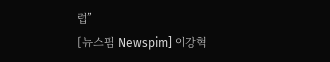럽”
[뉴스핌 Newspim] 이강혁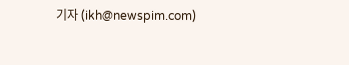기자 (ikh@newspim.com)